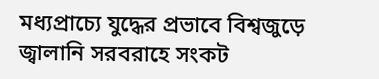মধ্যপ্রাচ্যে যুদ্ধের প্রভাবে বিশ্বজুড়ে জ্বালানি সরবরাহে সংকট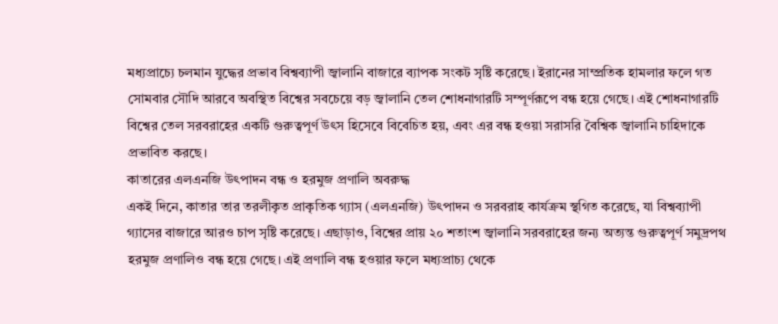মধ্যপ্রাচ্যে চলমান যুদ্ধের প্রভাব বিশ্বব্যাপী জ্বালানি বাজারে ব্যাপক সংকট সৃষ্টি করেছে। ইরানের সাম্প্রতিক হামলার ফলে গত সোমবার সৌদি আরবে অবস্থিত বিশ্বের সবচেয়ে বড় জ্বালানি তেল শোধনাগারটি সম্পূর্ণরূপে বন্ধ হয়ে গেছে। এই শোধনাগারটি বিশ্বের তেল সরবরাহের একটি গুরুত্বপূর্ণ উৎস হিসেবে বিবেচিত হয়, এবং এর বন্ধ হওয়া সরাসরি বৈশ্বিক জ্বালানি চাহিদাকে প্রভাবিত করছে।
কাতারের এলএনজি উৎপাদন বন্ধ ও হরমুজ প্রণালি অবরুদ্ধ
একই দিনে, কাতার তার তরলীকৃত প্রাকৃতিক গ্যাস (এলএনজি) উৎপাদন ও সরবরাহ কার্যক্রম স্থগিত করেছে, যা বিশ্বব্যাপী গ্যাসের বাজারে আরও চাপ সৃষ্টি করেছে। এছাড়াও, বিশ্বের প্রায় ২০ শতাংশ জ্বালানি সরবরাহের জন্য অত্যন্ত গুরুত্বপূর্ণ সমুদ্রপথ হরমুজ প্রণালিও বন্ধ হয়ে গেছে। এই প্রণালি বন্ধ হওয়ার ফলে মধ্যপ্রাচ্য থেকে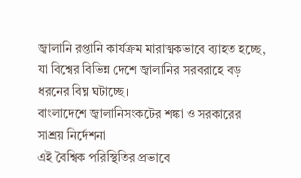জ্বালানি রপ্তানি কার্যক্রম মারাত্মকভাবে ব্যাহত হচ্ছে, যা বিশ্বের বিভিন্ন দেশে জ্বালানির সরবরাহে বড় ধরনের বিঘ্ন ঘটাচ্ছে।
বাংলাদেশে জ্বালানিসংকটের শঙ্কা ও সরকারের সাশ্রয় নির্দেশনা
এই বৈশ্বিক পরিস্থিতির প্রভাবে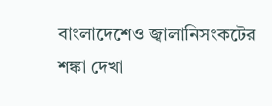বাংলাদেশেও জ্বালানিসংকটের শঙ্কা দেখা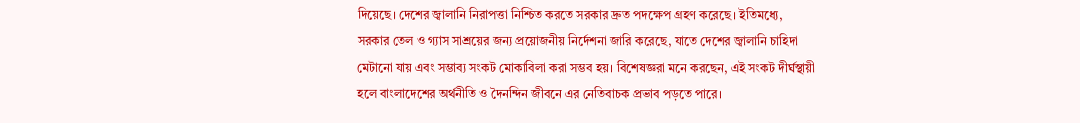দিয়েছে। দেশের জ্বালানি নিরাপত্তা নিশ্চিত করতে সরকার দ্রুত পদক্ষেপ গ্রহণ করেছে। ইতিমধ্যে, সরকার তেল ও গ্যাস সাশ্রয়ের জন্য প্রয়োজনীয় নির্দেশনা জারি করেছে, যাতে দেশের জ্বালানি চাহিদা মেটানো যায় এবং সম্ভাব্য সংকট মোকাবিলা করা সম্ভব হয়। বিশেষজ্ঞরা মনে করছেন, এই সংকট দীর্ঘস্থায়ী হলে বাংলাদেশের অর্থনীতি ও দৈনন্দিন জীবনে এর নেতিবাচক প্রভাব পড়তে পারে।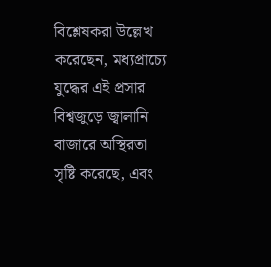বিশ্লেষকরা উল্লেখ করেছেন, মধ্যপ্রাচ্যে যুদ্ধের এই প্রসার বিশ্বজুড়ে জ্বালানি বাজারে অস্থিরতা সৃষ্টি করেছে, এবং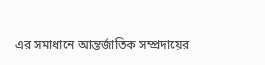এর সমাধানে আন্তর্জাতিক সম্প্রদায়ের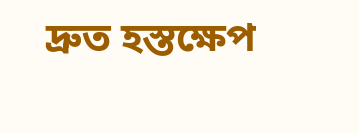দ্রুত হস্তক্ষেপ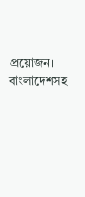প্রয়োজন। বাংলাদেশসহ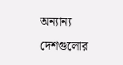অন্যান্য দেশগুলোর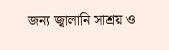জন্য জ্বালানি সাশ্রয় ও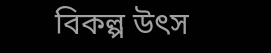বিকল্প উৎস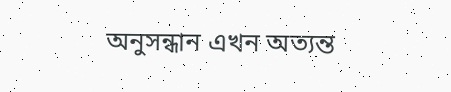অনুসন্ধান এখন অত্যন্ত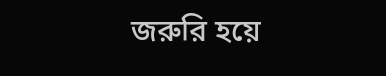জরুরি হয়ে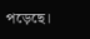পড়েছে।